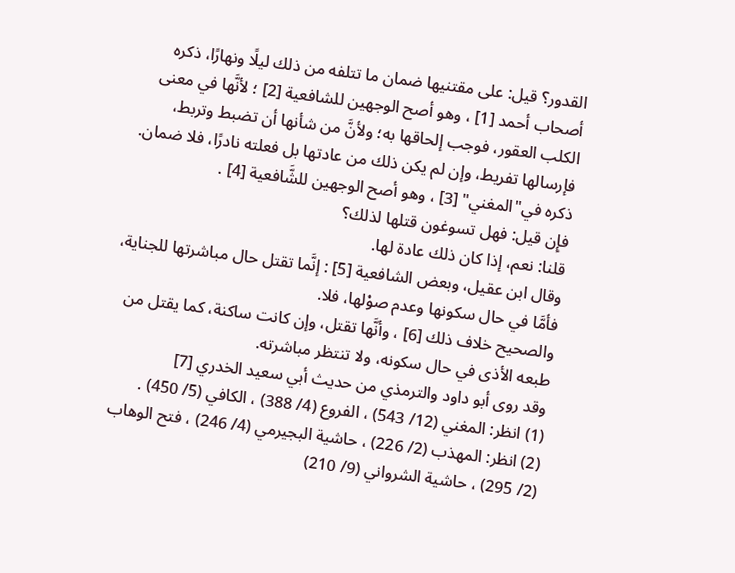القدور؟ قيل: على مقتنيها ضمان ما تتلفه من ذلك ليلًا ونهارًا، ذكره أصحاب أحمد [1] ، وهو أصح الوجهين للشافعية [2] ؛ لأنَّها في معنى الكلب العقور، فوجب إلحاقها به؛ ولأنَّ من شأنها أن تضبط وتربط، فإرسالها تفريط، وإن لم يكن ذلك من عادتها بل فعلته نادرًا، فلا ضمان. ذكره في"المغني" [3] ، وهو أصح الوجهين للشَّافعية [4] .
فإِن قيل: فهل تسوغون قتلها لذلك؟
قلنا: نعم، إذا كان ذلك عادة لها.
وقال ابن عقيل، وبعض الشافعية [5] : إنَّما تقتل حال مباشرتها للجناية، فأمَّا في حال سكونها وعدم صوْلها، فلا.
والصحيح خلاف ذلك [6] ، وأنَّها تقتل، وإن كانت ساكنة، كما يقتل من طبعه الأذى في حال سكونه، ولا تنتظر مباشرته.
وقد روى أبو داود والترمذي من حديث أبي سعيد الخدري [7]
(1) انظر: المغني (12/ 543) ، الفروع (4/ 388) ، الكافي (5/ 450) .
(2) انظر: المهذب (2/ 226) ، حاشية البجيرمي (4/ 246) ، فتح الوهاب (2/ 295) ، حاشية الشرواني (9/ 210)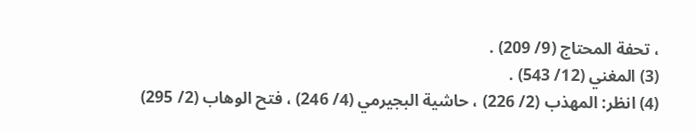، تحفة المحتاج (9/ 209) .
(3) المغني (12/ 543) .
(4) انظر: المهذب (2/ 226) ، حاشية البجيرمي (4/ 246) ، فتح الوهاب (2/ 295)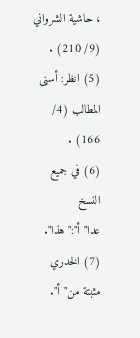، حاشية الشرواني (9/ 210) .
(5) انظر: أسنى المطالب (4/ 166) .
(6) في جميع النسخ عدا"أ":"هذا".
(7) الخدري مثبتة من"أ".